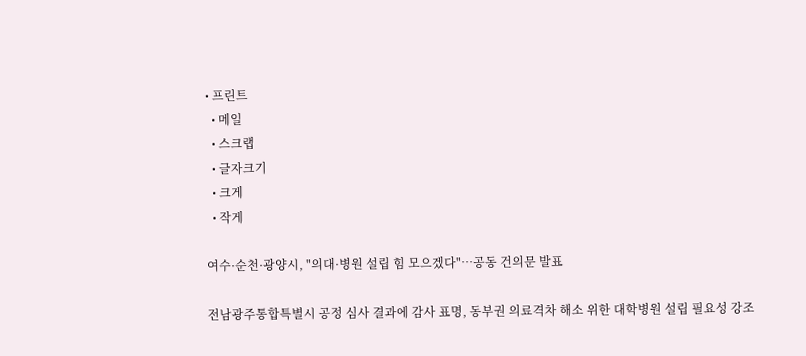• 프린트
  • 메일
  • 스크랩
  • 글자크기
  • 크게
  • 작게

여수·순천·광양시, "의대·병원 설립 힘 모으겠다"…공동 건의문 발표

전남광주통합특별시 공정 심사 결과에 감사 표명, 동부권 의료격차 해소 위한 대학병원 설립 필요성 강조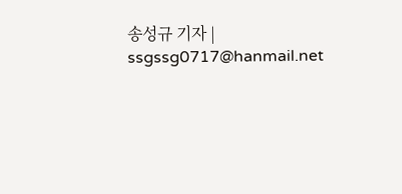송성규 기자 | ssgssg0717@hanmail.net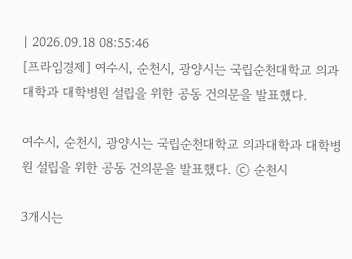| 2026.09.18 08:55:46
[프라임경제] 여수시, 순천시, 광양시는 국립순천대학교 의과대학과 대학병원 설립을 위한 공동 건의문을 발표했다.

여수시, 순천시, 광양시는 국립순천대학교 의과대학과 대학병원 설립을 위한 공동 건의문을 발표했다. ⓒ 순천시

3개시는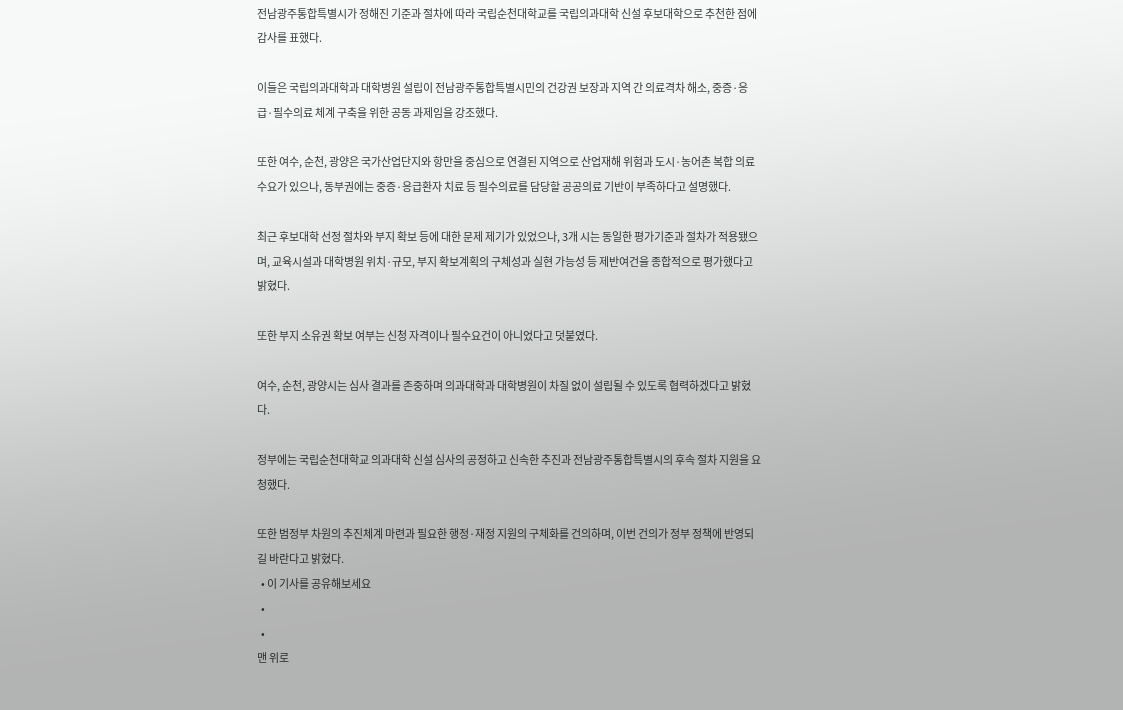전남광주통합특별시가 정해진 기준과 절차에 따라 국립순천대학교를 국립의과대학 신설 후보대학으로 추천한 점에 감사를 표했다.

이들은 국립의과대학과 대학병원 설립이 전남광주통합특별시민의 건강권 보장과 지역 간 의료격차 해소, 중증·응급·필수의료 체계 구축을 위한 공동 과제임을 강조했다.

또한 여수, 순천, 광양은 국가산업단지와 항만을 중심으로 연결된 지역으로 산업재해 위험과 도시·농어촌 복합 의료수요가 있으나, 동부권에는 중증·응급환자 치료 등 필수의료를 담당할 공공의료 기반이 부족하다고 설명했다.

최근 후보대학 선정 절차와 부지 확보 등에 대한 문제 제기가 있었으나, 3개 시는 동일한 평가기준과 절차가 적용됐으며, 교육시설과 대학병원 위치·규모, 부지 확보계획의 구체성과 실현 가능성 등 제반여건을 종합적으로 평가했다고 밝혔다.

또한 부지 소유권 확보 여부는 신청 자격이나 필수요건이 아니었다고 덧붙였다.

여수, 순천, 광양시는 심사 결과를 존중하며 의과대학과 대학병원이 차질 없이 설립될 수 있도록 협력하겠다고 밝혔다.

정부에는 국립순천대학교 의과대학 신설 심사의 공정하고 신속한 추진과 전남광주통합특별시의 후속 절차 지원을 요청했다.

또한 범정부 차원의 추진체계 마련과 필요한 행정·재정 지원의 구체화를 건의하며, 이번 건의가 정부 정책에 반영되길 바란다고 밝혔다.
  • 이 기사를 공유해보세요
  •
  •
맨 위로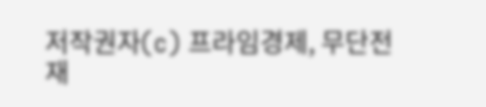저작권자(c) 프라임경제, 무단전재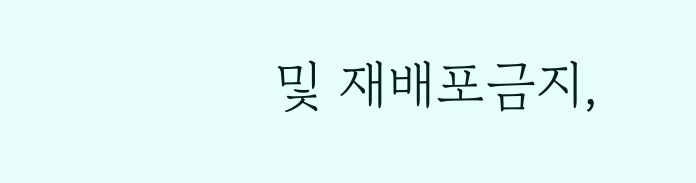및 재배포금지,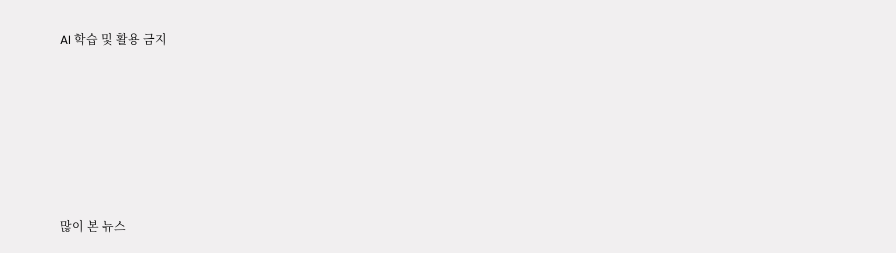AI 학습 및 활용 금지






많이 본 뉴스